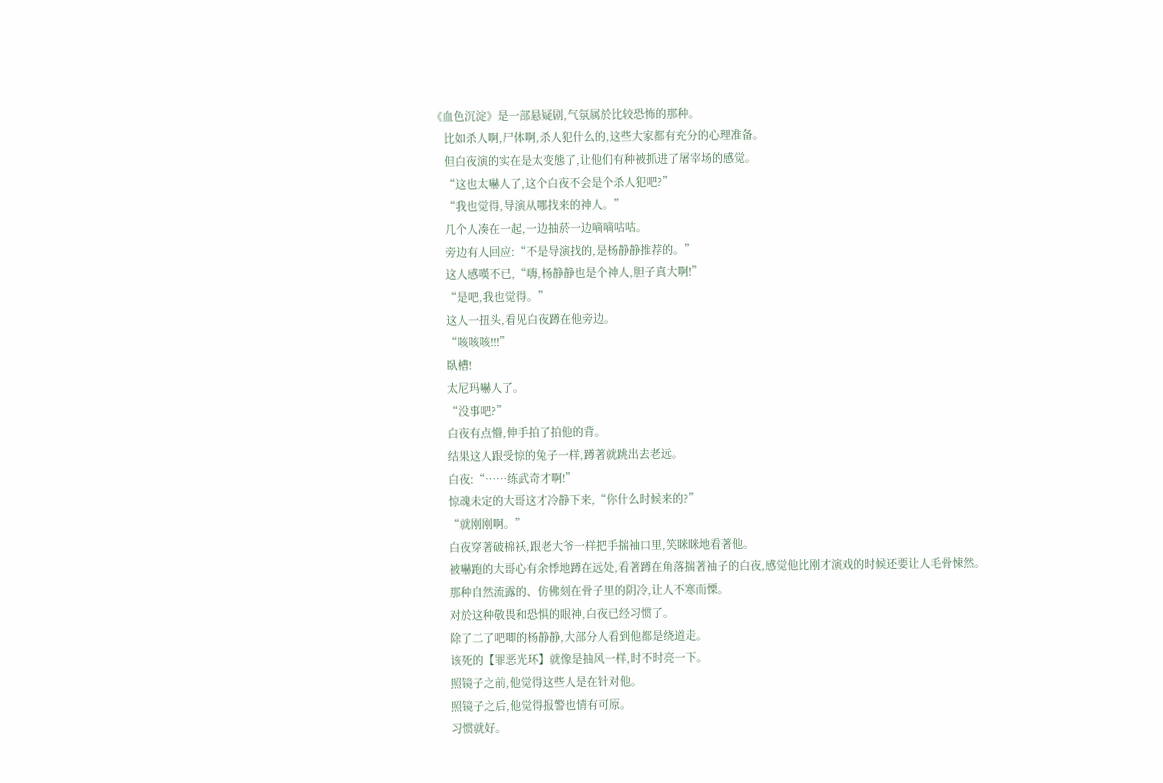《血色沉淀》是一部悬疑剧,气氛属於比较恐怖的那种。
    比如杀人啊,尸体啊,杀人犯什么的,这些大家都有充分的心理准备。
    但白夜演的实在是太变態了,让他们有种被抓进了屠宰场的感觉。
    “这也太嚇人了,这个白夜不会是个杀人犯吧?”
    “我也觉得,导演从哪找来的神人。”
    几个人凑在一起,一边抽菸一边嘀嘀咕咕。
    旁边有人回应:“不是导演找的,是杨静静推荐的。”
    这人感嘆不已,“嗨,杨静静也是个神人,胆子真大啊!”
    “是吧,我也觉得。”
    这人一扭头,看见白夜蹲在他旁边。
    “咳咳咳!!!”
    臥槽!
    太尼玛嚇人了。
    “没事吧?”
    白夜有点懵,伸手拍了拍他的背。
    结果这人跟受惊的兔子一样,蹲著就跳出去老远。
    白夜:“……练武奇才啊!”
    惊魂未定的大哥这才冷静下来,“你什么时候来的?”
    “就刚刚啊。”
    白夜穿著破棉袄,跟老大爷一样把手揣袖口里,笑眯眯地看著他。
    被嚇跑的大哥心有余悸地蹲在远处,看著蹲在角落揣著袖子的白夜,感觉他比刚才演戏的时候还要让人毛骨悚然。
    那种自然流露的、仿佛刻在骨子里的阴冷,让人不寒而慄。
    对於这种敬畏和恐惧的眼神,白夜已经习惯了。
    除了二了吧唧的杨静静,大部分人看到他都是绕道走。
    该死的【罪恶光环】就像是抽风一样,时不时亮一下。
    照镜子之前,他觉得这些人是在针对他。
    照镜子之后,他觉得报警也情有可原。
    习惯就好。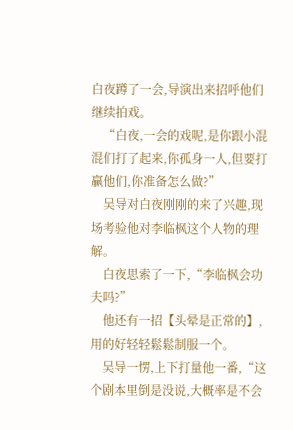白夜蹲了一会,导演出来招呼他们继续拍戏。
    “白夜,一会的戏呢,是你跟小混混们打了起来,你孤身一人,但要打贏他们,你准备怎么做?”
    吴导对白夜刚刚的来了兴趣,现场考验他对李临枫这个人物的理解。
    白夜思索了一下,“李临枫会功夫吗?”
    他还有一招【头晕是正常的】,用的好轻轻鬆鬆制服一个。
    吴导一愣,上下打量他一番,“这个剧本里倒是没说,大概率是不会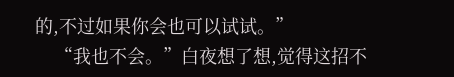的,不过如果你会也可以试试。”
    “我也不会。”白夜想了想,觉得这招不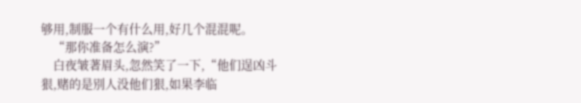够用,制服一个有什么用,好几个混混呢。
    “那你准备怎么演?”
    白夜皱著眉头,忽然笑了一下,“他们逞凶斗狠,赌的是別人没他们狠,如果李临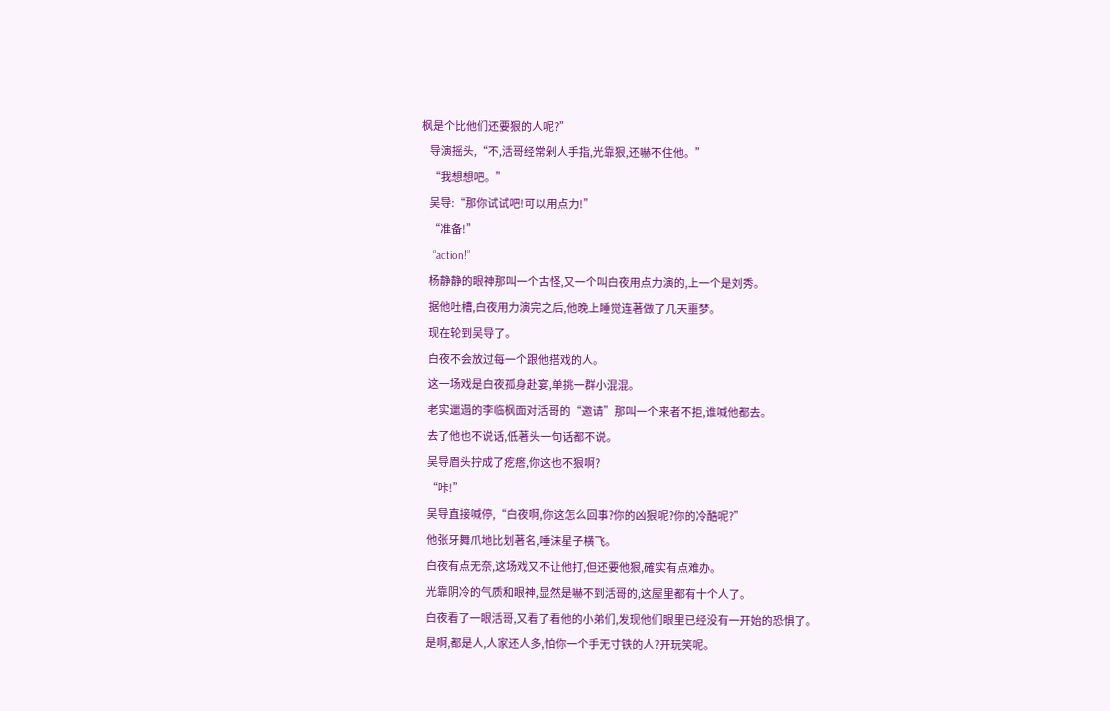枫是个比他们还要狠的人呢?”
    导演摇头,“不,活哥经常剁人手指,光靠狠,还嚇不住他。”
    “我想想吧。”
    吴导:“那你试试吧!可以用点力!”
    “准备!”
    “action!”
    杨静静的眼神那叫一个古怪,又一个叫白夜用点力演的,上一个是刘秀。
    据他吐槽,白夜用力演完之后,他晚上睡觉连著做了几天噩梦。
    现在轮到吴导了。
    白夜不会放过每一个跟他搭戏的人。
    这一场戏是白夜孤身赴宴,单挑一群小混混。
    老实邋遢的李临枫面对活哥的“邀请”那叫一个来者不拒,谁喊他都去。
    去了他也不说话,低著头一句话都不说。
    吴导眉头拧成了疙瘩,你这也不狠啊?
    “咔!”
    吴导直接喊停,“白夜啊,你这怎么回事?你的凶狠呢?你的冷酷呢?”
    他张牙舞爪地比划著名,唾沫星子横飞。
    白夜有点无奈,这场戏又不让他打,但还要他狠,確实有点难办。
    光靠阴冷的气质和眼神,显然是嚇不到活哥的,这屋里都有十个人了。
    白夜看了一眼活哥,又看了看他的小弟们,发现他们眼里已经没有一开始的恐惧了。
    是啊,都是人,人家还人多,怕你一个手无寸铁的人?开玩笑呢。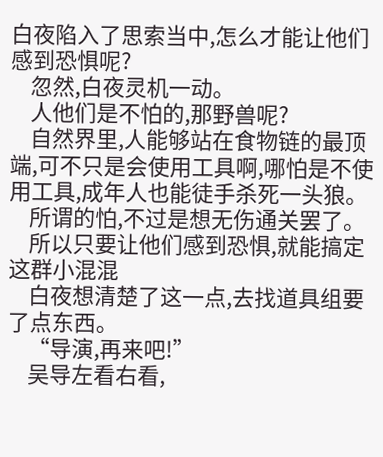白夜陷入了思索当中,怎么才能让他们感到恐惧呢?
    忽然,白夜灵机一动。
    人他们是不怕的,那野兽呢?
    自然界里,人能够站在食物链的最顶端,可不只是会使用工具啊,哪怕是不使用工具,成年人也能徒手杀死一头狼。
    所谓的怕,不过是想无伤通关罢了。
    所以只要让他们感到恐惧,就能搞定这群小混混
    白夜想清楚了这一点,去找道具组要了点东西。
    “导演,再来吧!”
    吴导左看右看,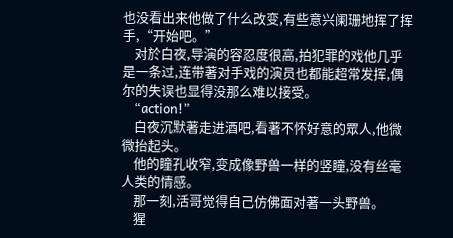也没看出来他做了什么改变,有些意兴阑珊地挥了挥手,“开始吧。”
    对於白夜,导演的容忍度很高,拍犯罪的戏他几乎是一条过,连带著对手戏的演员也都能超常发挥,偶尔的失误也显得没那么难以接受。
    “action!”
    白夜沉默著走进酒吧,看著不怀好意的眾人,他微微抬起头。
    他的瞳孔收窄,变成像野兽一样的竖瞳,没有丝毫人类的情感。
    那一刻,活哥觉得自己仿佛面对著一头野兽。
    猩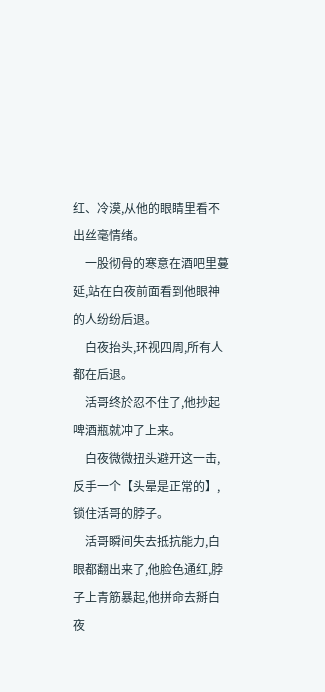红、冷漠,从他的眼睛里看不出丝毫情绪。
    一股彻骨的寒意在酒吧里蔓延,站在白夜前面看到他眼神的人纷纷后退。
    白夜抬头,环视四周,所有人都在后退。
    活哥终於忍不住了,他抄起啤酒瓶就冲了上来。
    白夜微微扭头避开这一击,反手一个【头晕是正常的】,锁住活哥的脖子。
    活哥瞬间失去抵抗能力,白眼都翻出来了,他脸色通红,脖子上青筋暴起,他拼命去掰白夜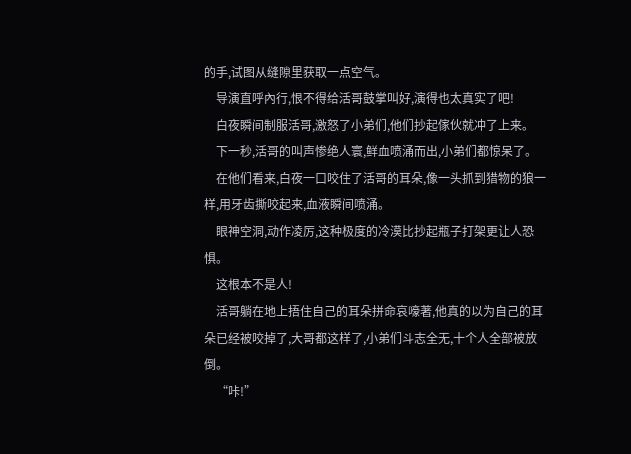的手,试图从缝隙里获取一点空气。
    导演直呼內行,恨不得给活哥鼓掌叫好,演得也太真实了吧!
    白夜瞬间制服活哥,激怒了小弟们,他们抄起傢伙就冲了上来。
    下一秒,活哥的叫声惨绝人寰,鲜血喷涌而出,小弟们都惊呆了。
    在他们看来,白夜一口咬住了活哥的耳朵,像一头抓到猎物的狼一样,用牙齿撕咬起来,血液瞬间喷涌。
    眼神空洞,动作凌厉,这种极度的冷漠比抄起瓶子打架更让人恐惧。
    这根本不是人!
    活哥躺在地上捂住自己的耳朵拼命哀嚎著,他真的以为自己的耳朵已经被咬掉了,大哥都这样了,小弟们斗志全无,十个人全部被放倒。
    “咔!”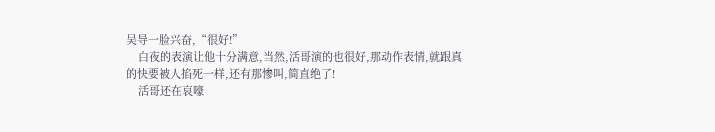吴导一脸兴奋,“很好!”
    白夜的表演让他十分满意,当然,活哥演的也很好,那动作表情,就跟真的快要被人掐死一样,还有那惨叫,简直绝了!
    活哥还在哀嚎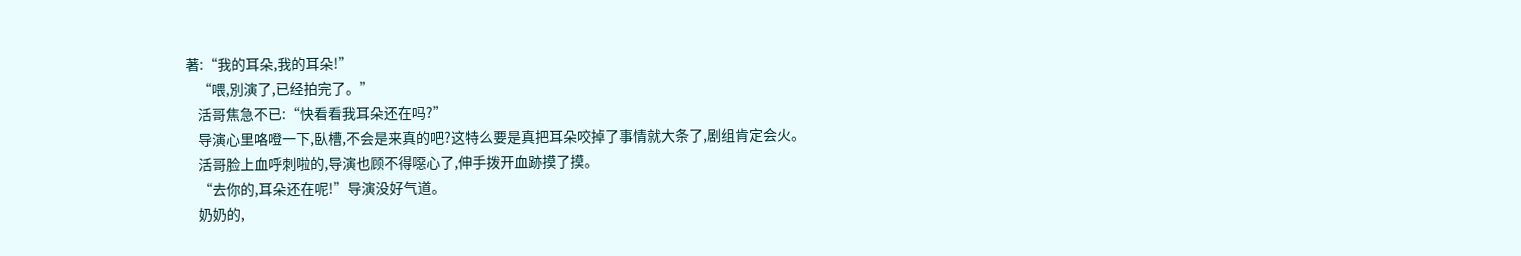著:“我的耳朵,我的耳朵!”
    “喂,別演了,已经拍完了。”
    活哥焦急不已:“快看看我耳朵还在吗?”
    导演心里咯噔一下,臥槽,不会是来真的吧?这特么要是真把耳朵咬掉了事情就大条了,剧组肯定会火。
    活哥脸上血呼刺啦的,导演也顾不得噁心了,伸手拨开血跡摸了摸。
    “去你的,耳朵还在呢!”导演没好气道。
    奶奶的,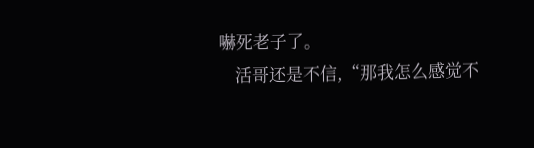嚇死老子了。
    活哥还是不信,“那我怎么感觉不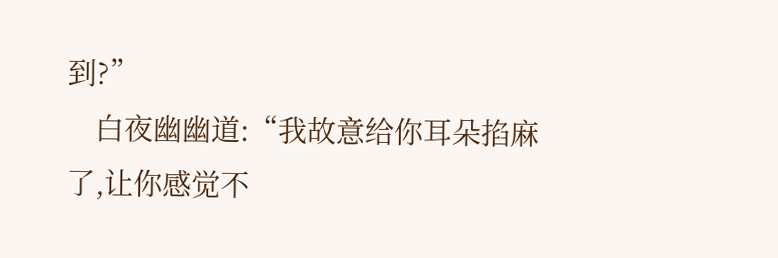到?”
    白夜幽幽道:“我故意给你耳朵掐麻了,让你感觉不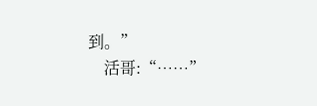到。”
    活哥:“……”